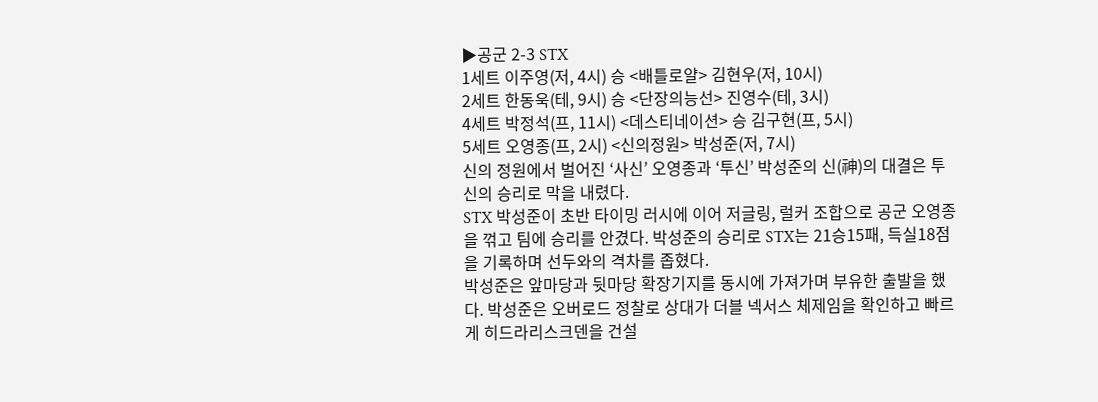▶공군 2-3 STX
1세트 이주영(저, 4시) 승 <배틀로얄> 김현우(저, 10시)
2세트 한동욱(테, 9시) 승 <단장의능선> 진영수(테, 3시)
4세트 박정석(프, 11시) <데스티네이션> 승 김구현(프, 5시)
5세트 오영종(프, 2시) <신의정원> 박성준(저, 7시)
신의 정원에서 벌어진 ‘사신’ 오영종과 ‘투신’ 박성준의 신(神)의 대결은 투신의 승리로 막을 내렸다.
STX 박성준이 초반 타이밍 러시에 이어 저글링, 럴커 조합으로 공군 오영종을 꺾고 팀에 승리를 안겼다. 박성준의 승리로 STX는 21승15패, 득실18점을 기록하며 선두와의 격차를 좁혔다.
박성준은 앞마당과 뒷마당 확장기지를 동시에 가져가며 부유한 출발을 했다. 박성준은 오버로드 정찰로 상대가 더블 넥서스 체제임을 확인하고 빠르게 히드라리스크덴을 건설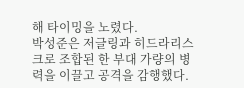해 타이밍을 노렸다.
박성준은 저글링과 히드라리스크로 조합된 한 부대 가량의 병력을 이끌고 공격을 감행했다.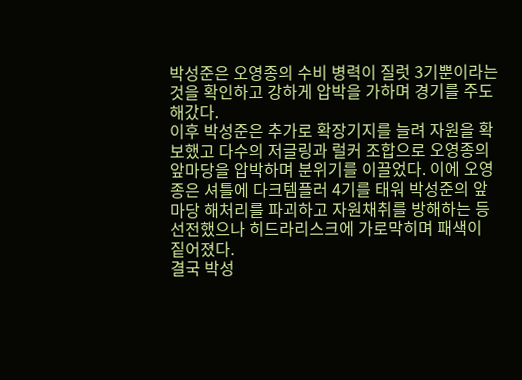박성준은 오영종의 수비 병력이 질럿 3기뿐이라는 것을 확인하고 강하게 압박을 가하며 경기를 주도해갔다.
이후 박성준은 추가로 확장기지를 늘려 자원을 확보했고 다수의 저글링과 럴커 조합으로 오영종의 앞마당을 압박하며 분위기를 이끌었다. 이에 오영종은 셔틀에 다크템플러 4기를 태워 박성준의 앞마당 해처리를 파괴하고 자원채취를 방해하는 등 선전했으나 히드라리스크에 가로막히며 패색이 짙어졌다.
결국 박성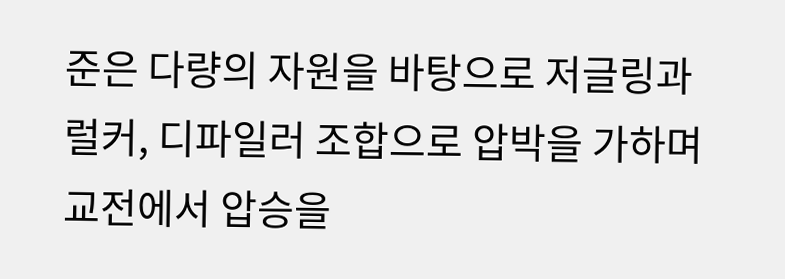준은 다량의 자원을 바탕으로 저글링과 럴커, 디파일러 조합으로 압박을 가하며 교전에서 압승을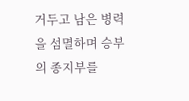거두고 남은 병력을 섬멸하며 승부의 종지부를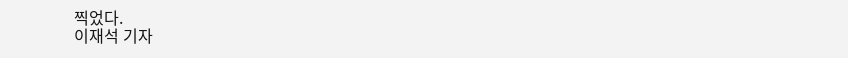찍었다.
이재석 기자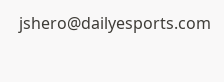jshero@dailyesports.com